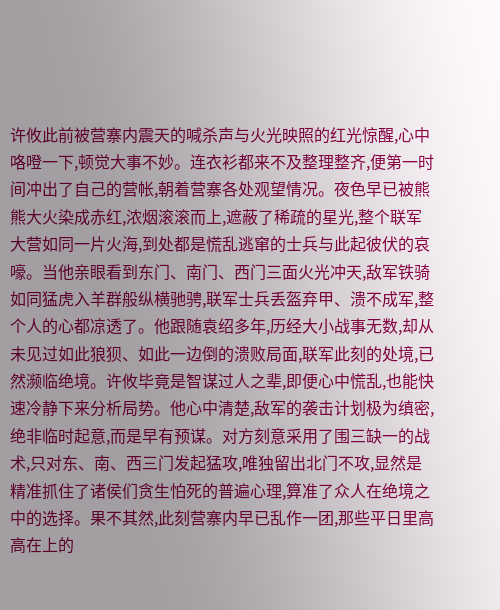许攸此前被营寨内震天的喊杀声与火光映照的红光惊醒,心中咯噔一下,顿觉大事不妙。连衣衫都来不及整理整齐,便第一时间冲出了自己的营帐,朝着营寨各处观望情况。夜色早已被熊熊大火染成赤红,浓烟滚滚而上,遮蔽了稀疏的星光,整个联军大营如同一片火海,到处都是慌乱逃窜的士兵与此起彼伏的哀嚎。当他亲眼看到东门、南门、西门三面火光冲天,敌军铁骑如同猛虎入羊群般纵横驰骋,联军士兵丢盔弃甲、溃不成军,整个人的心都凉透了。他跟随袁绍多年,历经大小战事无数,却从未见过如此狼狈、如此一边倒的溃败局面,联军此刻的处境,已然濒临绝境。许攸毕竟是智谋过人之辈,即便心中慌乱,也能快速冷静下来分析局势。他心中清楚,敌军的袭击计划极为缜密,绝非临时起意,而是早有预谋。对方刻意采用了围三缺一的战术,只对东、南、西三门发起猛攻,唯独留出北门不攻,显然是精准抓住了诸侯们贪生怕死的普遍心理,算准了众人在绝境之中的选择。果不其然,此刻营寨内早已乱作一团,那些平日里高高在上的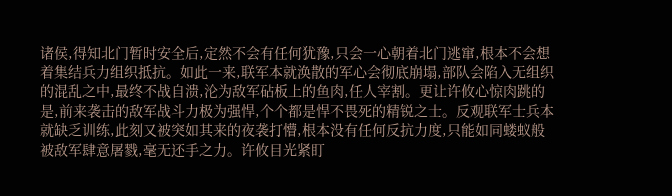诸侯,得知北门暂时安全后,定然不会有任何犹豫,只会一心朝着北门逃窜,根本不会想着集结兵力组织抵抗。如此一来,联军本就涣散的军心会彻底崩塌,部队会陷入无组织的混乱之中,最终不战自溃,沦为敌军砧板上的鱼肉,任人宰割。更让许攸心惊肉跳的是,前来袭击的敌军战斗力极为强悍,个个都是悍不畏死的精锐之士。反观联军士兵本就缺乏训练,此刻又被突如其来的夜袭打懵,根本没有任何反抗力度,只能如同蝼蚁般被敌军肆意屠戮,毫无还手之力。许攸目光紧盯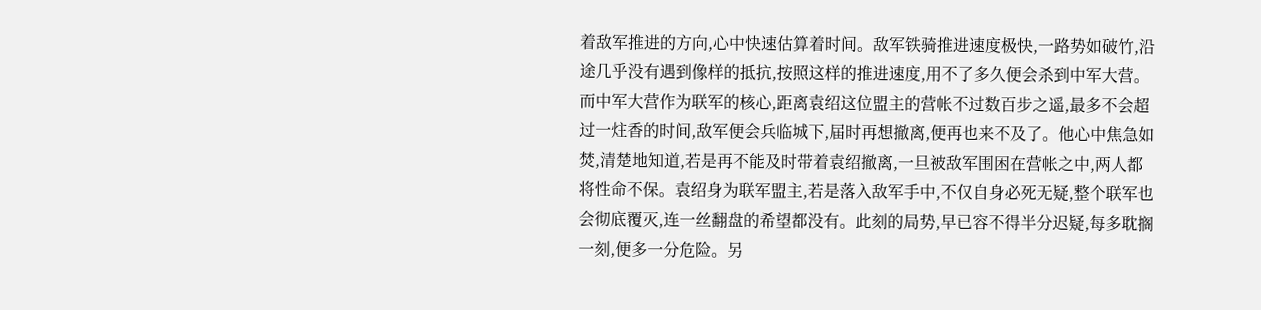着敌军推进的方向,心中快速估算着时间。敌军铁骑推进速度极快,一路势如破竹,沿途几乎没有遇到像样的抵抗,按照这样的推进速度,用不了多久便会杀到中军大营。而中军大营作为联军的核心,距离袁绍这位盟主的营帐不过数百步之遥,最多不会超过一炷香的时间,敌军便会兵临城下,届时再想撤离,便再也来不及了。他心中焦急如焚,清楚地知道,若是再不能及时带着袁绍撤离,一旦被敌军围困在营帐之中,两人都将性命不保。袁绍身为联军盟主,若是落入敌军手中,不仅自身必死无疑,整个联军也会彻底覆灭,连一丝翻盘的希望都没有。此刻的局势,早已容不得半分迟疑,每多耽搁一刻,便多一分危险。另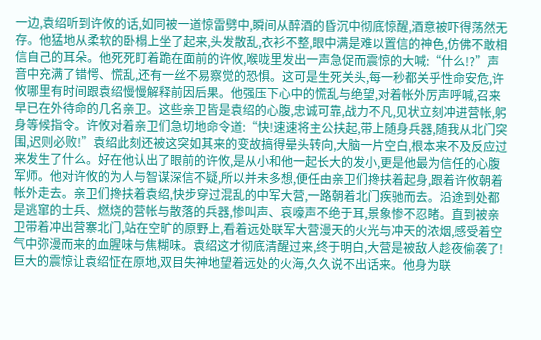一边,袁绍听到许攸的话,如同被一道惊雷劈中,瞬间从醉酒的昏沉中彻底惊醒,酒意被吓得荡然无存。他猛地从柔软的卧榻上坐了起来,头发散乱,衣衫不整,眼中满是难以置信的神色,仿佛不敢相信自己的耳朵。他死死盯着跪在面前的许攸,喉咙里发出一声急促而震惊的大喊:“什么!?”声音中充满了错愕、慌乱,还有一丝不易察觉的恐惧。这可是生死关头,每一秒都关乎性命安危,许攸哪里有时间跟袁绍慢慢解释前因后果。他强压下心中的慌乱与绝望,对着帐外厉声呼喊,召来早已在外待命的几名亲卫。这些亲卫皆是袁绍的心腹,忠诚可靠,战力不凡,见状立刻冲进营帐,躬身等候指令。许攸对着亲卫们急切地命令道:“快!速速将主公扶起,带上随身兵器,随我从北门突围,迟则必败!”袁绍此刻还被这突如其来的变故搞得晕头转向,大脑一片空白,根本来不及反应过来发生了什么。好在他认出了眼前的许攸,是从小和他一起长大的发小,更是他最为信任的心腹军师。他对许攸的为人与智谋深信不疑,所以并未多想,便任由亲卫们搀扶着起身,跟着许攸朝着帐外走去。亲卫们搀扶着袁绍,快步穿过混乱的中军大营,一路朝着北门疾驰而去。沿途到处都是逃窜的士兵、燃烧的营帐与散落的兵器,惨叫声、哀嚎声不绝于耳,景象惨不忍睹。直到被亲卫带着冲出营寨北门,站在空旷的原野上,看着远处联军大营漫天的火光与冲天的浓烟,感受着空气中弥漫而来的血腥味与焦糊味。袁绍这才彻底清醒过来,终于明白,大营是被敌人趁夜偷袭了!巨大的震惊让袁绍怔在原地,双目失神地望着远处的火海,久久说不出话来。他身为联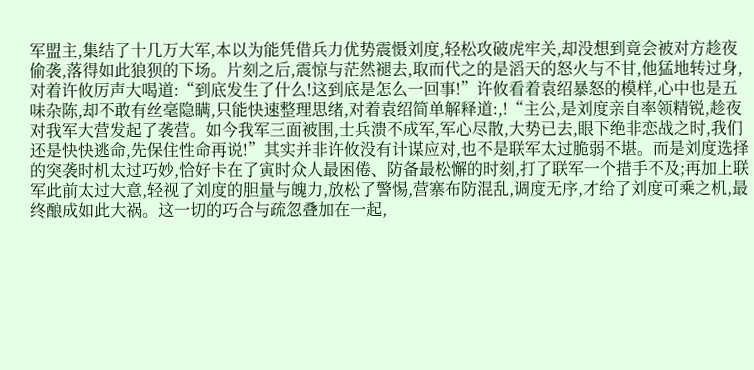军盟主,集结了十几万大军,本以为能凭借兵力优势震慑刘度,轻松攻破虎牢关,却没想到竟会被对方趁夜偷袭,落得如此狼狈的下场。片刻之后,震惊与茫然褪去,取而代之的是滔天的怒火与不甘,他猛地转过身,对着许攸厉声大喝道:“到底发生了什么!这到底是怎么一回事!”许攸看着袁绍暴怒的模样,心中也是五味杂陈,却不敢有丝毫隐瞒,只能快速整理思绪,对着袁绍简单解释道:,!“主公,是刘度亲自率领精锐,趁夜对我军大营发起了袭营。如今我军三面被围,士兵溃不成军,军心尽散,大势已去,眼下绝非恋战之时,我们还是快快逃命,先保住性命再说!”其实并非许攸没有计谋应对,也不是联军太过脆弱不堪。而是刘度选择的突袭时机太过巧妙,恰好卡在了寅时众人最困倦、防备最松懈的时刻,打了联军一个措手不及;再加上联军此前太过大意,轻视了刘度的胆量与魄力,放松了警惕,营寨布防混乱,调度无序,才给了刘度可乘之机,最终酿成如此大祸。这一切的巧合与疏忽叠加在一起,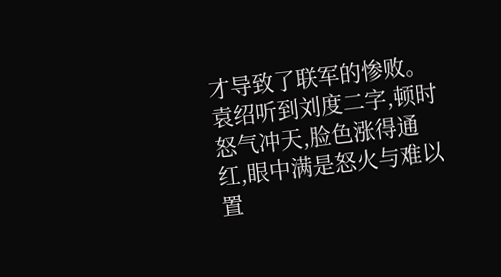才导致了联军的惨败。袁绍听到刘度二字,顿时怒气冲天,脸色涨得通红,眼中满是怒火与难以置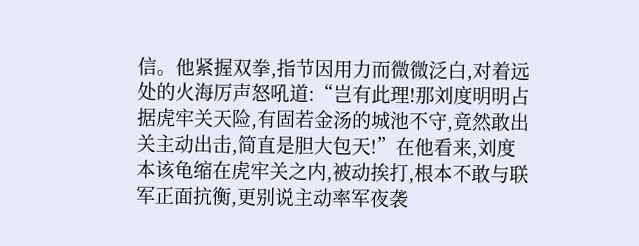信。他紧握双拳,指节因用力而微微泛白,对着远处的火海厉声怒吼道:“岂有此理!那刘度明明占据虎牢关天险,有固若金汤的城池不守,竟然敢出关主动出击,简直是胆大包天!”在他看来,刘度本该龟缩在虎牢关之内,被动挨打,根本不敢与联军正面抗衡,更别说主动率军夜袭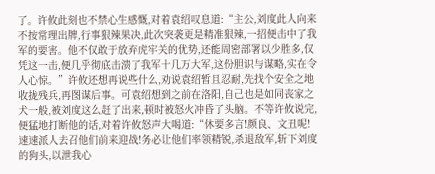了。许攸此刻也不禁心生感慨,对着袁绍叹息道:“主公,刘度此人向来不按常理出牌,行事狠辣果决,此次突袭更是精准狠辣,一招便击中了我军的要害。他不仅敢于放弃虎牢关的优势,还能周密部署以少胜多,仅凭这一击,便几乎彻底击溃了我军十几万大军,这份胆识与谋略,实在令人心惊。”许攸还想再说些什么,劝说袁绍暂且忍耐,先找个安全之地收拢残兵,再图谋后事。可袁绍想到之前在洛阳,自己也是如同丧家之犬一般,被刘度这么赶了出来,顿时被怒火冲昏了头脑。不等许攸说完,便猛地打断他的话,对着许攸怒声大喝道:“休要多言!颜良、文丑呢!速速派人去召他们前来迎战!务必让他们率领精锐,杀退敌军,斩下刘度的狗头,以泄我心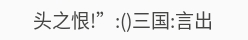头之恨!”:()三国:言出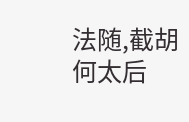法随,截胡何太后